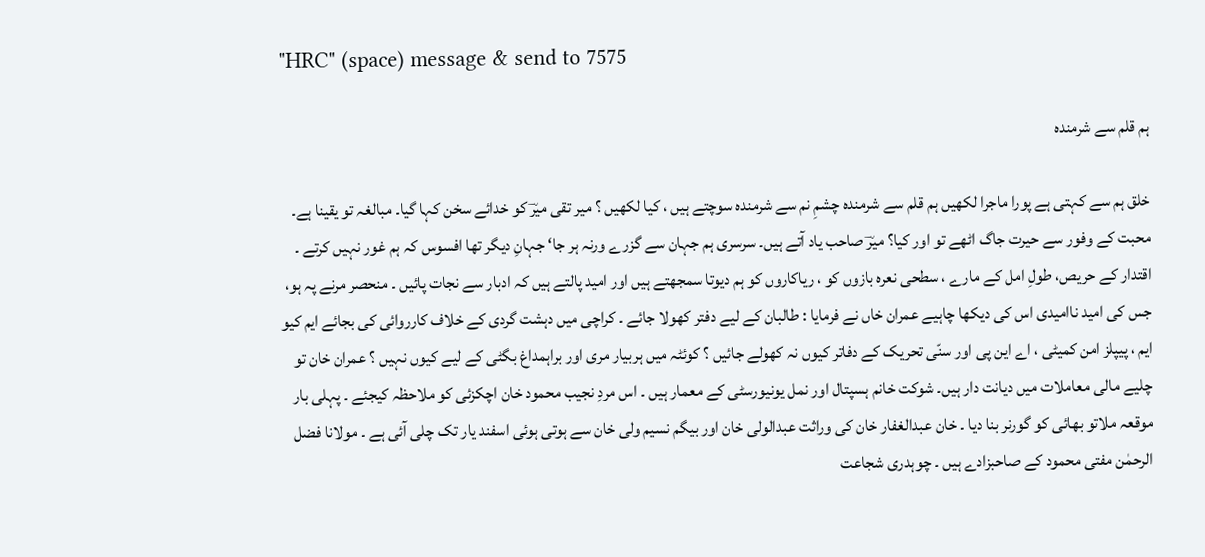"HRC" (space) message & send to 7575

ہم قلم سے شرمندہ

خلق ہم سے کہتی ہے پورا ماجرا لکھیں ہم قلم سے شرمندہ چشمِ نم سے شرمندہ سوچتے ہیں ، کیا لکھیں ؟ میر تقی میرؔ کو خدائے سخن کہا گیا۔ مبالغہ تو یقینا ہے۔ محبت کے وفور سے حیرت جاگ اٹھے تو اور کیا؟ میرؔ صاحب یاد آتے ہیں۔ سرسری ہم جہان سے گزرے ورنہ ہر جا‘ جہانِ دیگر تھا افسوس کہ ہم غور نہیں کرتے ۔ اقتدار کے حریص، طولِ امل کے مارے ، سطحی نعرہ بازوں کو ، ریاکاروں کو ہم دیوتا سمجھتے ہیں اور امید پالتے ہیں کہ ادبار سے نجات پائیں ۔ منحصر مرنے پہ ہو، جس کی امید ناامیدی اس کی دیکھا چاہیے عمران خاں نے فرمایا : طالبان کے لیے دفتر کھولا جائے ۔ کراچی میں دہشت گردی کے خلاف کارروائی کی بجائے ایم کیو ایم ، پیپلز امن کمیٹی ، اے این پی اور سنّی تحریک کے دفاتر کیوں نہ کھولے جائیں ؟ کوئٹہ میں ہربیار مری اور براہمداغ بگٹی کے لیے کیوں نہیں ؟ عمران خان تو چلیے مالی معاملات میں دیانت دار ہیں۔ شوکت خانم ہسپتال اور نمل یونیورسٹی کے معمار ہیں ۔ اس مردِ نجیب محمود خان اچکزئی کو ملاحظہ کیجئے ۔ پہلی بار موقعہ ملاتو بھائی کو گورنر بنا دیا ۔ خان عبدالغفار خان کی وراثت عبدالولی خان اور بیگم نسیم ولی خان سے ہوتی ہوئی اسفند یار تک چلی آئی ہے ۔ مولانا فضل الرحمٰن مفتی محمود کے صاحبزادے ہیں ۔ چوہدری شجاعت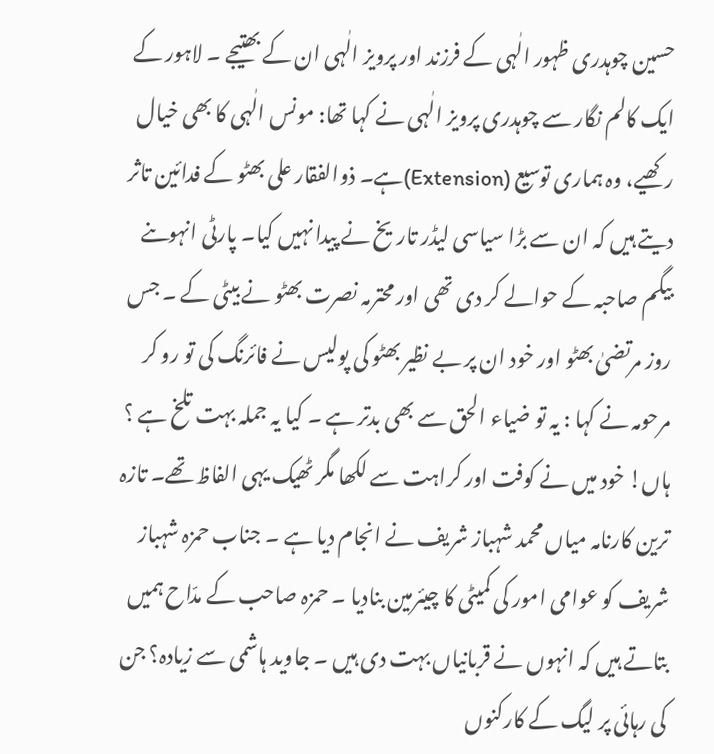حسین چوہدری ظہور الٰہی کے فرزند اور پرویز الٰہی ان کے بھتیجے ۔ لاہور کے ایک کالم نگار سے چوہدری پرویز الٰہی نے کہا تھا: مونس الٰہی کا بھی خیال رکھیے، وہ ہماری توسیع (Extension)ہے۔ ذوالفقار علی بھٹو کے فدائین تاثر دیتے ہیں کہ ان سے بڑا سیاسی لیڈر تاریخ نے پیدا نہیں کیا۔ پارٹی انہوںنے بیگم صاحبہ کے حوالے کر دی تھی اور محترمہ نصرت بھٹو نے بیٹی کے ۔ جس روز مرتضیٰ بھٹو اور خود ان پر بے نظیر بھٹو کی پولیس نے فائرنگ کی تو رو کر مرحومہ نے کہا : یہ تو ضیاء الحق سے بھی بدتر ہے ۔ کیا یہ جملہ بہت تلخ ہے ؟ ہاں! خود میں نے کوفت اور کراہت سے لکھا مگر ٹھیک یہی الفاظ تھے۔ تازہ ترین کارنامہ میاں محمد شہباز شریف نے انجام دیا ہے ۔ جناب حمزہ شہباز شریف کو عوامی امور کی کمیٹی کا چیئرمین بنادیا ۔ حمزہ صاحب کے مدّاح ہمیں بتاتے ہیں کہ انہوں نے قربانیاں بہت دی ہیں ۔ جاوید ہاشمی سے زیادہ؟ جن کی رہائی پر لیگ کے کارکنوں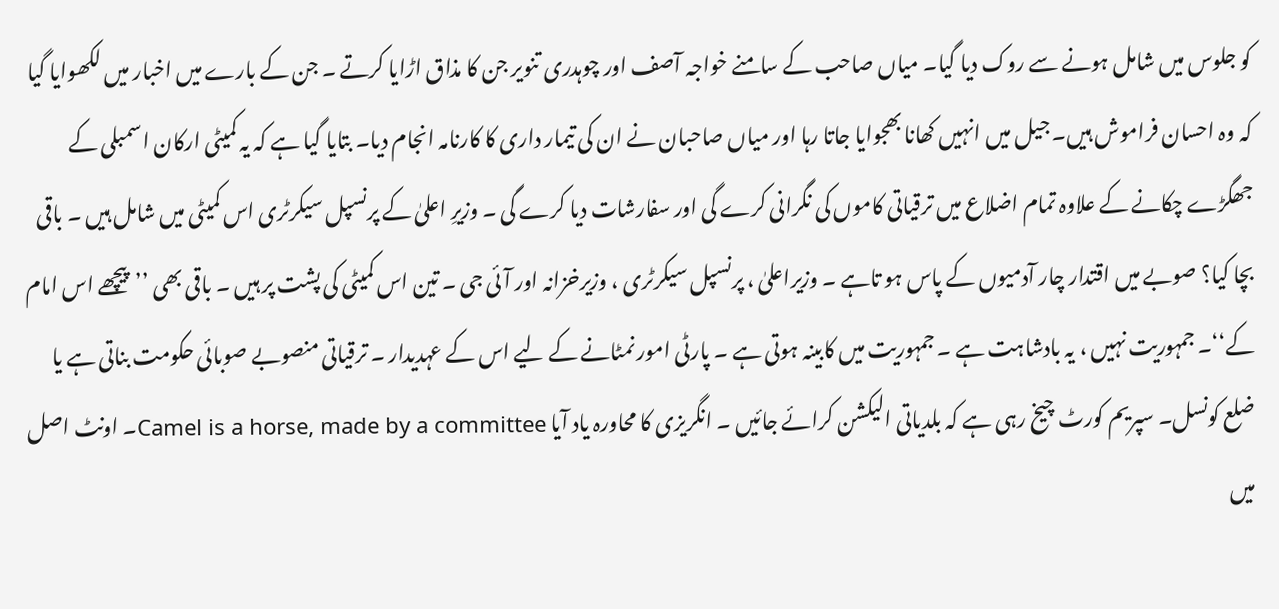کو جلوس میں شامل ہونے سے روک دیا گیا۔ میاں صاحب کے سامنے خواجہ آصف اور چوہدری تنویر جن کا مذاق اڑایا کرتے ۔ جن کے بارے میں اخبار میں لکھوایا گیا کہ وہ احسان فراموش ہیں۔ جیل میں انہیں کھانا بھجوایا جاتا رہا اور میاں صاحبان نے ان کی تیمار داری کا کارنامہ انجام دیا۔ بتایا گیا ہے کہ یہ کمیٹی ارکان اسمبلی کے جھگڑے چکانے کے علاوہ تمام اضلاع میں ترقیاتی کاموں کی نگرانی کرے گی اور سفارشات دیا کرے گی ۔ وزیرِ اعلیٰ کے پرنسپل سیکرٹری اس کمیٹی میں شامل ہیں ۔ باقی بچا کیا؟ صوبے میں اقتدار چار آدمیوں کے پاس ہو تاہے ۔ وزیراعلیٰ ، پرنسپل سیکرٹری ، وزیرخزانہ اور آئی جی ۔ تین اس کمیٹی کی پشت پر ہیں ۔ باقی بھی ’’پیچھے اس امام کے‘‘۔ جمہوریت نہیں ، یہ بادشاہت ہے ۔ جمہوریت میں کابینہ ہوتی ہے ۔ پارٹی امور نمٹانے کے لیے اس کے عہدیدار ۔ ترقیاتی منصوبے صوبائی حکومت بناتی ہے یا ضلع کونسل۔ سپریم کورٹ چیخ رہی ہے کہ بلدیاتی الیکشن کرائے جائیں ۔ انگریزی کا محاورہ یاد آیا Camel is a horse, made by a committee۔ اونٹ اصل میں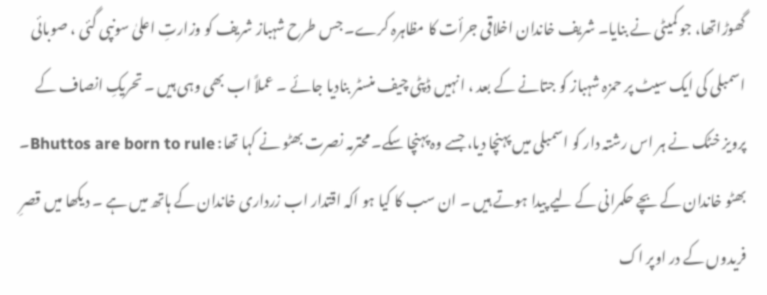گھوڑاتھا، جو کمیٹی نے بنایا۔ شریف خاندان اخلاقی جرأت کا مظاہرہ کرے۔ جس طرح شہباز شریف کو وزارتِ اعلیٰ سونپی گئی ، صوبائی اسمبلی کی ایک سیٹ پر حمزہ شہباز کو جتانے کے بعد ، انہیں ڈپٹی چیف منسٹر بنادیا جائے ۔ عملاً اب بھی وہی ہیں ۔ تحریکِ انصاف کے پرویز خٹک نے ہر اس رشتہ دار کو اسمبلی میں پہنچا دیا، جسے وہ پہنچا سکے۔ محترمہ نصرت بھٹو نے کہا تھا: Bhuttos are born to rule۔ بھٹو خاندان کے بچے حکمرانی کے لیے پیدا ہوتے ہیں ۔ ان سب کا کیا ہو اکہ اقتدار اب زرداری خاندان کے ہاتھ میں ہے ۔ دیکھا میں قصرِ فریدوں کے در اوپر اک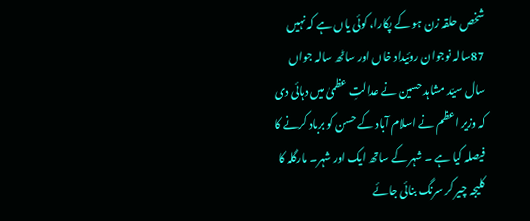شخص حلقہ زن ہو کے پکارا، کوئی یاں ہے کہ نہیں 87سالہ نوجوان روئیداد خاں اور ساٹھ سالہ جواں سال سیّد مشاہد حسین نے عدالتِ عظمیٰ میں دہائی دی کہ وزیر اعظم نے اسلام آباد کے حسن کو برباد کرنے کا فیصلہ کیا ہے ۔ شہر کے ساتھ ایک اور شہر۔ مارگلہ کا کلیجہ چیر کر سرنگ بنائی جائے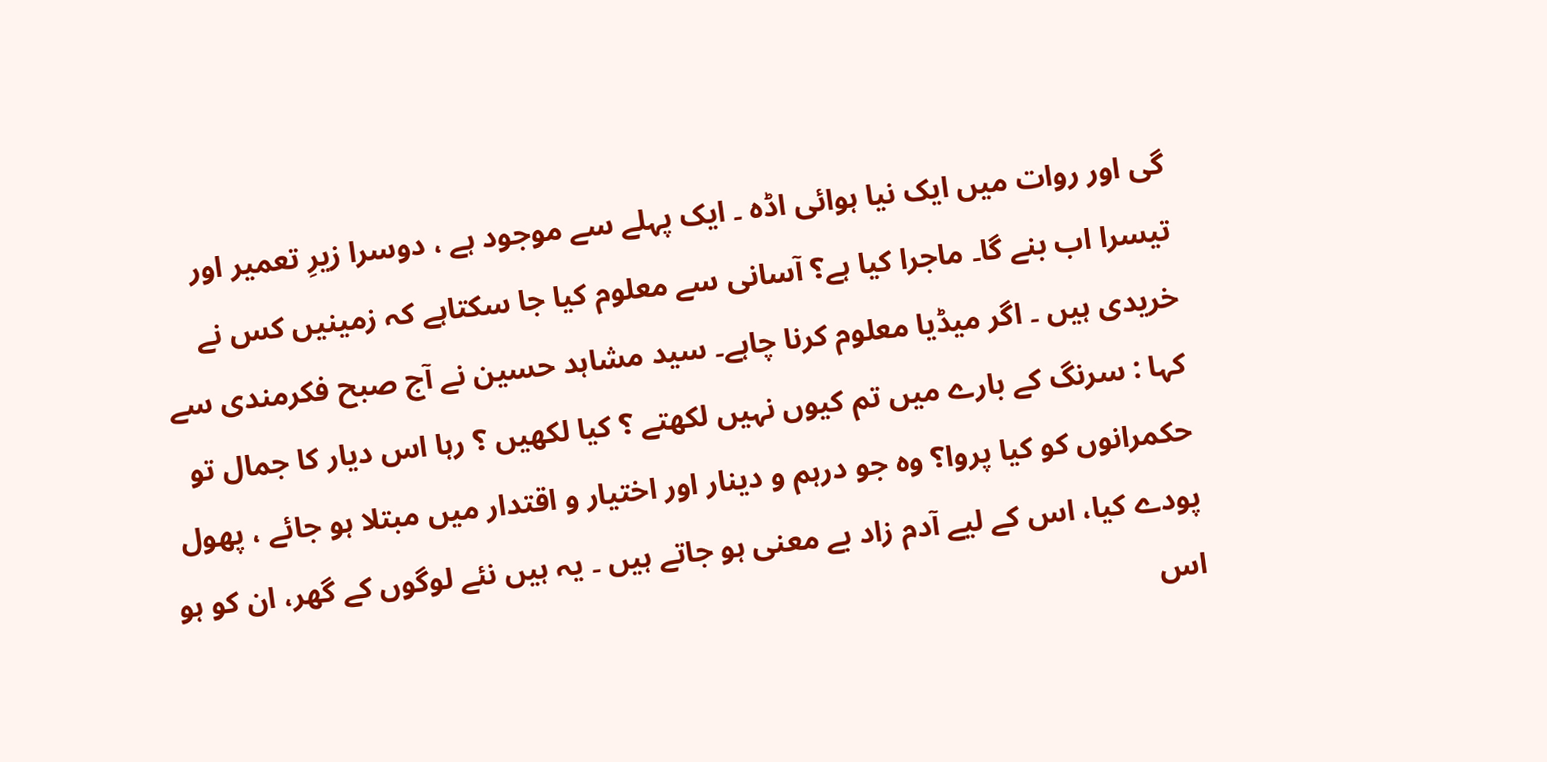گی اور روات میں ایک نیا ہوائی اڈہ ۔ ایک پہلے سے موجود ہے ، دوسرا زیرِ تعمیر اور تیسرا اب بنے گا۔ ماجرا کیا ہے؟ آسانی سے معلوم کیا جا سکتاہے کہ زمینیں کس نے خریدی ہیں ۔ اگر میڈیا معلوم کرنا چاہے۔ سید مشاہد حسین نے آج صبح فکرمندی سے کہا : سرنگ کے بارے میں تم کیوں نہیں لکھتے ؟ کیا لکھیں ؟ رہا اس دیار کا جمال تو حکمرانوں کو کیا پروا؟ وہ جو درہم و دینار اور اختیار و اقتدار میں مبتلا ہو جائے ، پھول پودے کیا، اس کے لیے آدم زاد بے معنی ہو جاتے ہیں ۔ یہ ہیں نئے لوگوں کے گھر، ان کو ہو اس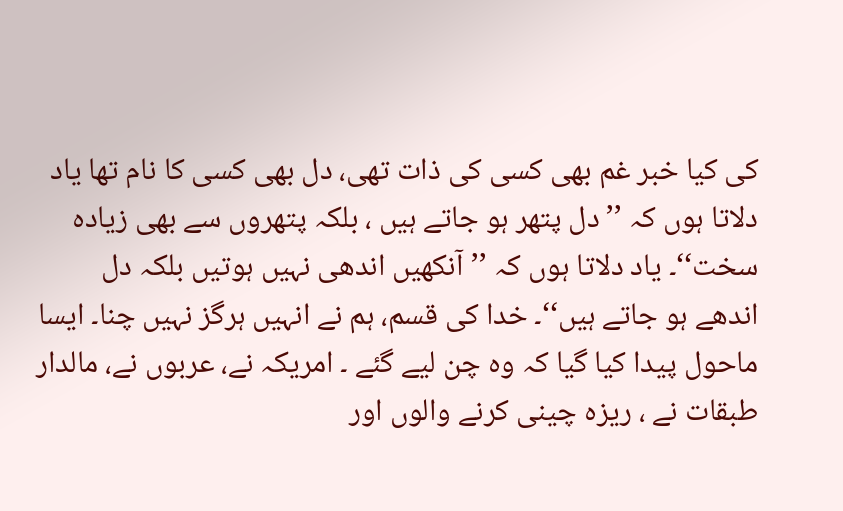کی کیا خبر غم بھی کسی کی ذات تھی، دل بھی کسی کا نام تھا یاد دلاتا ہوں کہ ’’دل پتھر ہو جاتے ہیں ، بلکہ پتھروں سے بھی زیادہ سخت‘‘۔ یاد دلاتا ہوں کہ ’’آنکھیں اندھی نہیں ہوتیں بلکہ دل اندھے ہو جاتے ہیں‘‘۔ خدا کی قسم، ہم نے انہیں ہرگز نہیں چنا۔ ایسا ماحول پیدا کیا گیا کہ وہ چن لیے گئے ۔ امریکہ نے، عربوں نے، مالدار طبقات نے ، ریزہ چینی کرنے والوں اور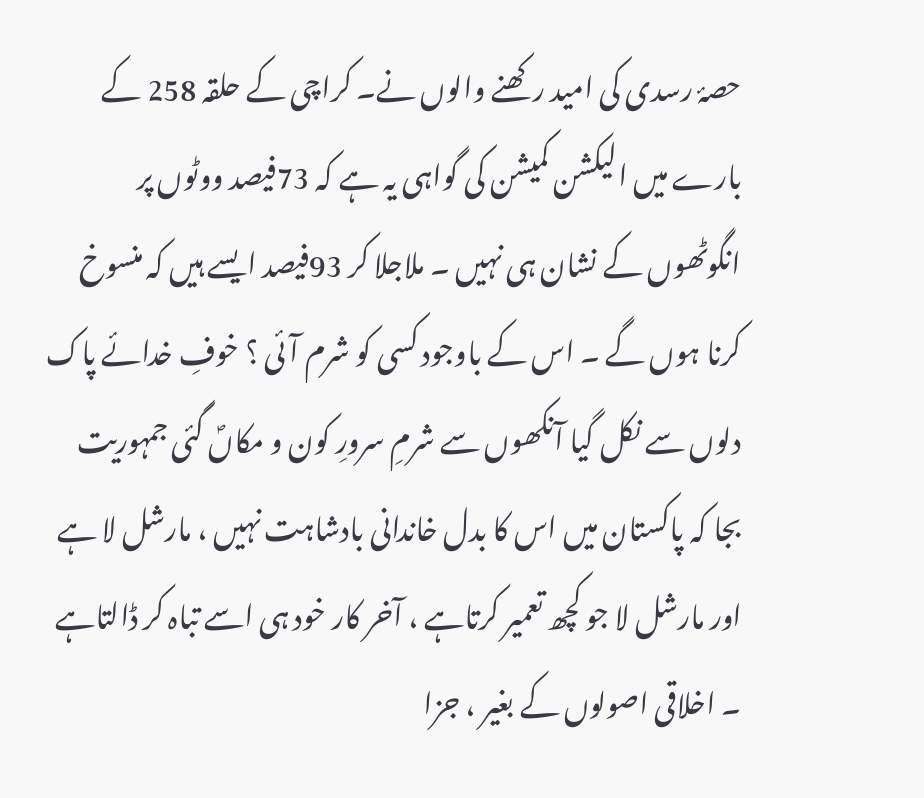حصۂ رسدی کی امید رکھنے والوں نے۔ کراچی کے حلقہ 258 کے بارے میں الیکشن کمیشن کی گواہی یہ ہے کہ 73فیصد ووٹوں پر انگوٹھوں کے نشان ہی نہیں ۔ ملاجلا کر 93فیصد ایسے ہیں کہ منسوخ کرنا ہوں گے ۔ اس کے باوجود کسی کو شرم آئی ؟ خوفِ خدائے پاک دلوں سے نکل گیا آنکھوں سے شرمِ سرورِ کون و مکاںؐ گئی جمہوریت بجا کہ پاکستان میں اس کا بدل خاندانی بادشاہت نہیں ، مارشل لا ہے اور مارشل لا جو کچھ تعمیر کرتاہے ، آخر کار خود ہی اسے تباہ کر ڈالتاہے ۔ اخلاقی اصولوں کے بغیر ، جزا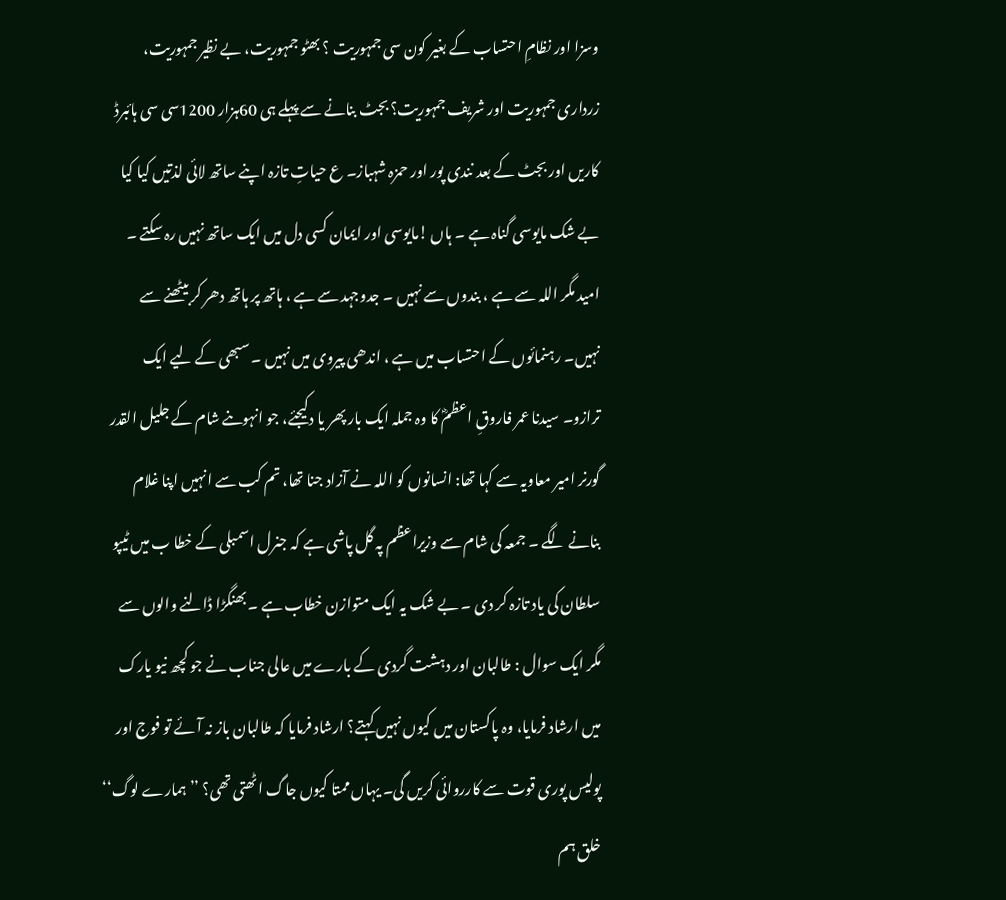وسزا اور نظامِ احتساب کے بغیر کون سی جمہوریت ؟ بھٹو جمہوریت، بے نظیر جمہوریت، زرداری جمہوریت اور شریف جمہوریت؟ بجٹ بنانے سے پہلے ہی 60ہزار 1200سی سی ہائبرڈ کاریں اور بجٹ کے بعد نندی پور اور حمزہ شہباز۔ ع حیاتِ تازہ اپنے ساتھ لائی لذتیں کیا کیا بے شک مایوسی گناہ ہے ۔ ہاں !مایوسی اور ایمان کسی دل میں ایک ساتھ نہیں رہ سکتے ۔ امید مگر اللہ سے ہے ، بندوں سے نہیں ۔ جدوجہد سے ہے ، ہاتھ پر ہاتھ دھر کر بیٹھنے سے نہیں۔ رہنمائوں کے احتساب میں ہے ، اندھی پیروی میں نہیں ۔ سبھی کے لیے ایک ترازو۔ سیدنا عمر فاروقِ اعظمؓ کا وہ جملہ ایک بار پھر یا دکیجئے، جو انہوںنے شام کے جلیل القدر گورنر امیر معاویہ سے کہا تھا: انسانوں کو اللہ نے آزاد جنا تھا، تم کب سے انہیں اپنا غلام بنانے لگے ۔ جمعہ کی شام سے وزیراعظم پہ گل پاشی ہے کہ جنرل اسمبلی کے خطا ب میں ٹیپو سلطان کی یاد تازہ کر دی ۔ بے شک یہ ایک متوازن خطاب ہے ۔ بھنگڑا ڈالنے والوں سے مگر ایک سوال : طالبان اور دہشت گردی کے بارے میں عالی جناب نے جو کچھ نیو یارک میں ارشاد فرمایا، وہ پاکستان میں کیوں نہیں کہتے؟ ارشاد فرمایا کہ طالبان باز نہ آئے تو فوج اور پولیس پوری قوت سے کارروائی کریں گی۔ یہاں ممتا کیوں جاگ اٹھتی تھی؟ ’’ہمارے لوگ‘‘ خلق ہم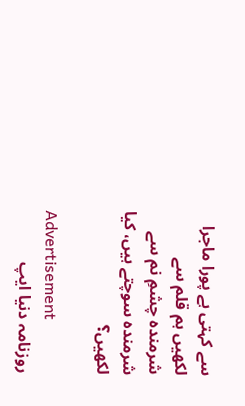سے کہتی ہے پورا ماجرا لکھیں ہم قلم سے شرمندہ چشمِ نم سے شرمندہ سوچتے ہیں، کیا لکھیں؟

Advertisement
روزنامہ دنیا ایپ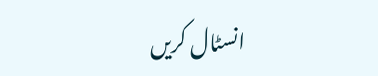انسٹال کریں